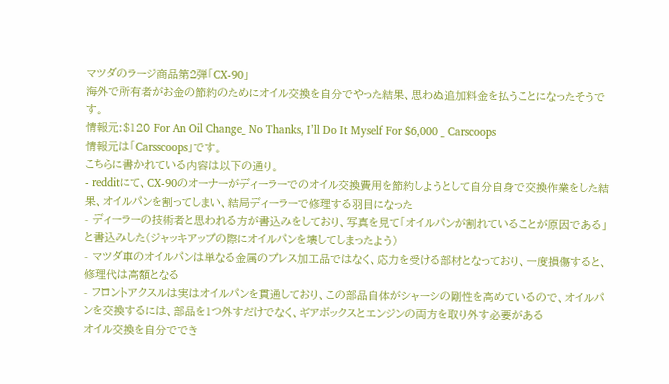マツダのラージ商品第2弾「CX-90」
海外で所有者がお金の節約のためにオイル交換を自分でやった結果、思わぬ追加料金を払うことになったそうです。
情報元:$120 For An Oil Change_ No Thanks, I’ll Do It Myself For $6,000 _ Carscoops
情報元は「Carsscoops」です。
こちらに書かれている内容は以下の通り。
- redditにて、CX-90のオーナーがディーラーでのオイル交換費用を節約しようとして自分自身で交換作業をした結果、オイルパンを割ってしまい、結局ディーラーで修理する羽目になった
- ディーラーの技術者と思われる方が書込みをしており、写真を見て「オイルパンが割れていることが原因である」と書込みした(ジャッキアップの際にオイルパンを壊してしまったよう)
- マツダ車のオイルパンは単なる金属のプレス加工品ではなく、応力を受ける部材となっており、一度損傷すると、修理代は高額となる
- フロントアクスルは実はオイルパンを貫通しており、この部品自体がシャーシの剛性を高めているので、オイルパンを交換するには、部品を1つ外すだけでなく、ギアボックスとエンジンの両方を取り外す必要がある
オイル交換を自分ででき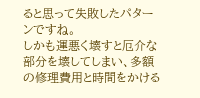ると思って失敗したパターンですね。
しかも運悪く壊すと厄介な部分を壊してしまい、多額の修理費用と時間をかける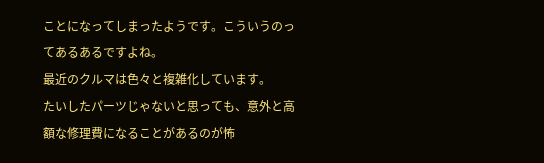ことになってしまったようです。こういうのってあるあるですよね。
最近のクルマは色々と複雑化しています。
たいしたパーツじゃないと思っても、意外と高額な修理費になることがあるのが怖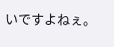いですよねぇ。